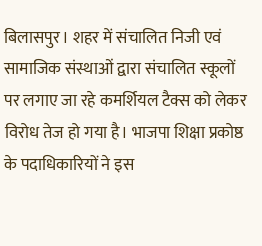बिलासपुर। शहर में संचालित निजी एवं सामाजिक संस्थाओं द्वारा संचालित स्कूलों पर लगाए जा रहे कमर्शियल टैक्स को लेकर विरोध तेज हो गया है। भाजपा शिक्षा प्रकोष्ठ के पदाधिकारियों ने इस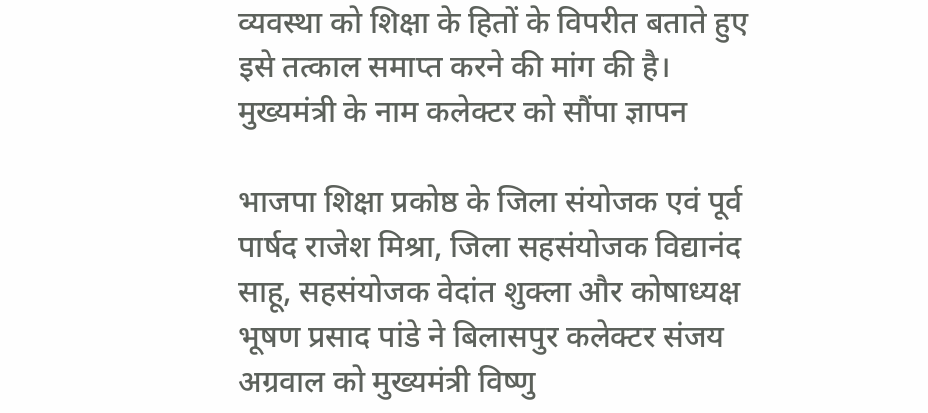व्यवस्था को शिक्षा के हितों के विपरीत बताते हुए इसे तत्काल समाप्त करने की मांग की है।
मुख्यमंत्री के नाम कलेक्टर को सौंपा ज्ञापन

भाजपा शिक्षा प्रकोष्ठ के जिला संयोजक एवं पूर्व पार्षद राजेश मिश्रा, जिला सहसंयोजक विद्यानंद साहू, सहसंयोजक वेदांत शुक्ला और कोषाध्यक्ष भूषण प्रसाद पांडे ने बिलासपुर कलेक्टर संजय अग्रवाल को मुख्यमंत्री विष्णु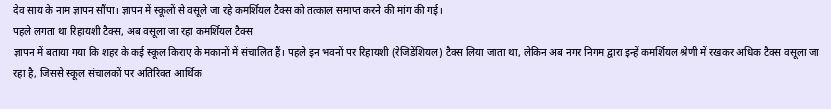देव साय के नाम ज्ञापन सौंपा। ज्ञापन में स्कूलों से वसूले जा रहे कमर्शियल टैक्स को तत्काल समाप्त करने की मांग की गई।
पहले लगता था रिहायशी टैक्स, अब वसूला जा रहा कमर्शियल टैक्स
ज्ञापन में बताया गया कि शहर के कई स्कूल किराए के मकानों में संचालित हैं। पहले इन भवनों पर रिहायशी (रेजिडेंशियल) टैक्स लिया जाता था, लेकिन अब नगर निगम द्वारा इन्हें कमर्शियल श्रेणी में रखकर अधिक टैक्स वसूला जा रहा है, जिससे स्कूल संचालकों पर अतिरिक्त आर्थिक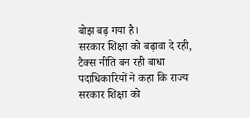बोझ बढ़ गया है।
सरकार शिक्षा को बढ़ावा दे रही, टैक्स नीति बन रही बाधा
पदाधिकारियों ने कहा कि राज्य सरकार शिक्षा को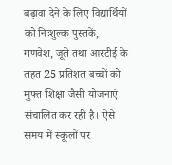बढ़ावा देने के लिए विद्यार्थियों को निःशुल्क पुस्तकें, गणवेश, जूते तथा आरटीई के तहत 25 प्रतिशत बच्चों को मुफ्त शिक्षा जैसी योजनाएं संचालित कर रही है। ऐसे समय में स्कूलों पर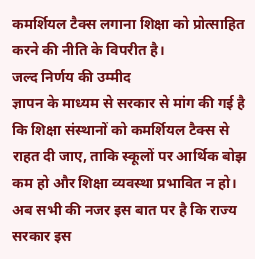कमर्शियल टैक्स लगाना शिक्षा को प्रोत्साहित करने की नीति के विपरीत है।
जल्द निर्णय की उम्मीद
ज्ञापन के माध्यम से सरकार से मांग की गई है कि शिक्षा संस्थानों को कमर्शियल टैक्स से राहत दी जाए, ताकि स्कूलों पर आर्थिक बोझ कम हो और शिक्षा व्यवस्था प्रभावित न हो। अब सभी की नजर इस बात पर है कि राज्य सरकार इस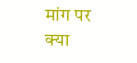मांग पर क्या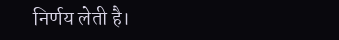निर्णय लेती है।